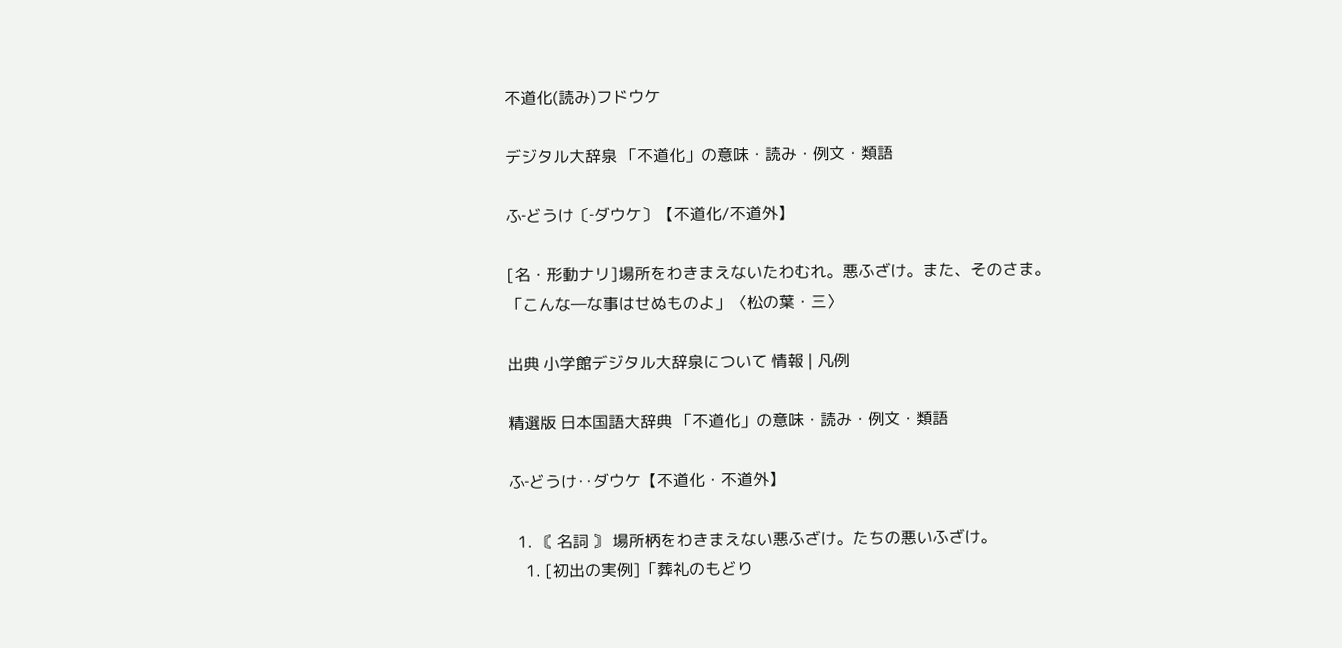不道化(読み)フドウケ

デジタル大辞泉 「不道化」の意味・読み・例文・類語

ふ‐どうけ〔‐ダウケ〕【不道化/不道外】

[名・形動ナリ]場所をわきまえないたわむれ。悪ふざけ。また、そのさま。
「こんな―な事はせぬものよ」〈松の葉・三〉

出典 小学館デジタル大辞泉について 情報 | 凡例

精選版 日本国語大辞典 「不道化」の意味・読み・例文・類語

ふ‐どうけ‥ダウケ【不道化・不道外】

  1. 〘 名詞 〙 場所柄をわきまえない悪ふざけ。たちの悪いふざけ。
    1. [初出の実例]「葬礼のもどり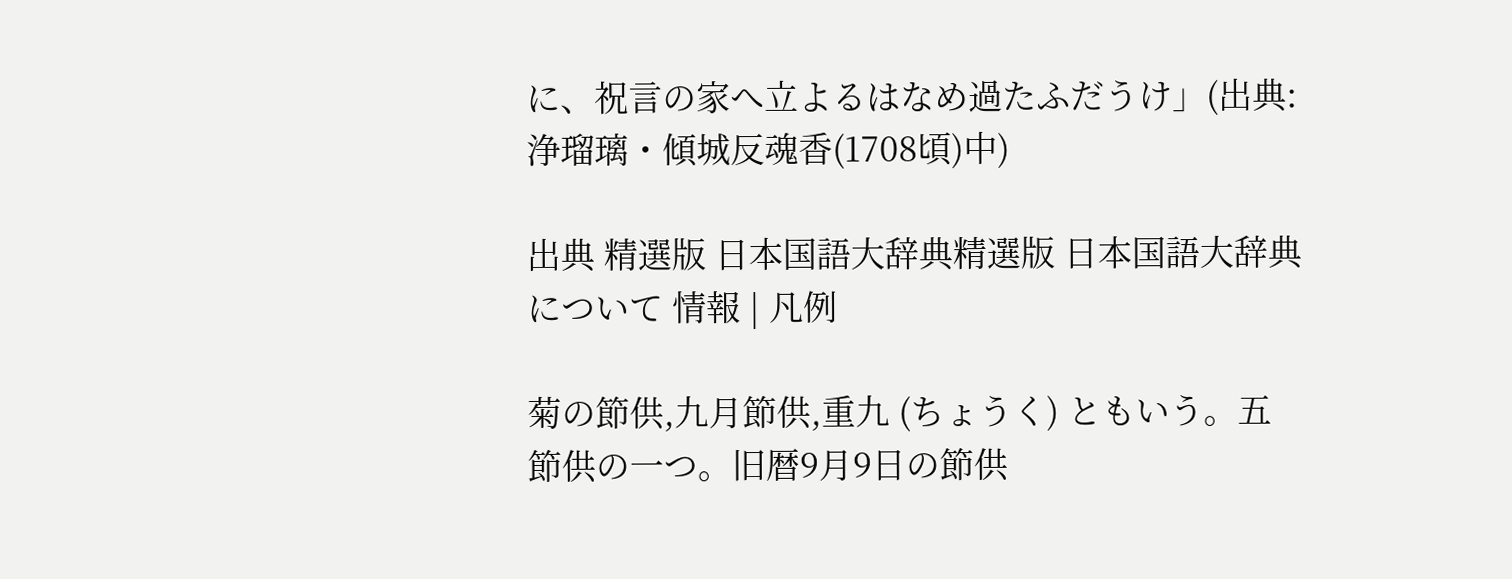に、祝言の家へ立よるはなめ過たふだうけ」(出典:浄瑠璃・傾城反魂香(1708頃)中)

出典 精選版 日本国語大辞典精選版 日本国語大辞典について 情報 | 凡例

菊の節供,九月節供,重九 (ちょうく) ともいう。五節供の一つ。旧暦9月9日の節供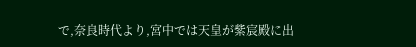で,奈良時代より,宮中では天皇が紫宸殿に出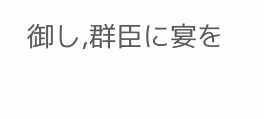御し,群臣に宴を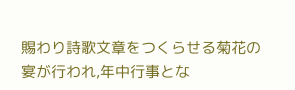賜わり詩歌文章をつくらせる菊花の宴が行われ,年中行事とな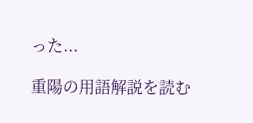った...

重陽の用語解説を読む